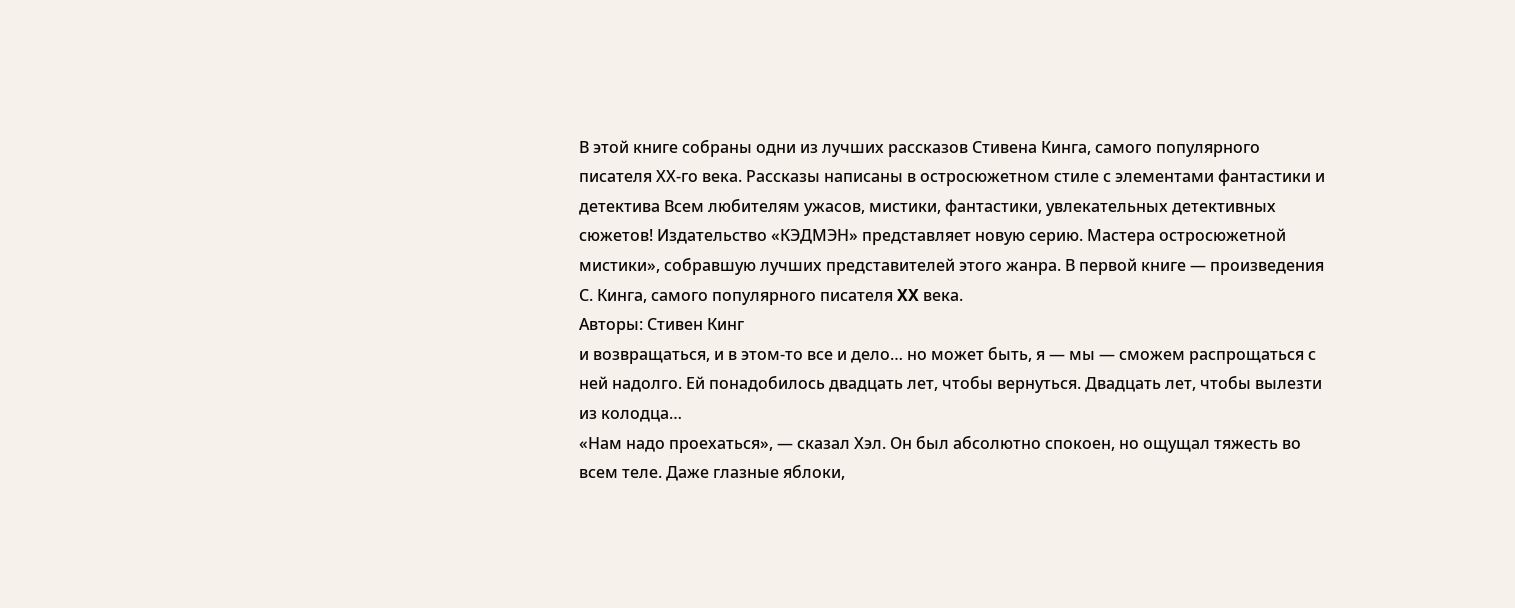В этой книге собраны одни из лучших рассказов Стивена Кинга, самого популярного писателя ХХ-го века. Рассказы написаны в остросюжетном стиле с элементами фантастики и детектива Всем любителям ужасов, мистики, фантастики, увлекательных детективных сюжетов! Издательство «КЭДМЭН» представляет новую серию. Мастера остросюжетной мистики», собравшую лучших представителей этого жанра. В первой книге — произведения С. Кинга, самого популярного писателя XX века.
Авторы: Стивен Кинг
и возвращаться, и в этом-то все и дело… но может быть, я — мы — сможем распрощаться с ней надолго. Ей понадобилось двадцать лет, чтобы вернуться. Двадцать лет, чтобы вылезти из колодца…
«Нам надо проехаться», — сказал Хэл. Он был абсолютно спокоен, но ощущал тяжесть во всем теле. Даже глазные яблоки,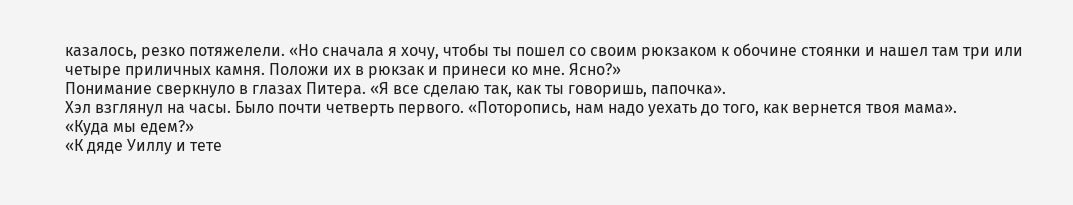казалось, резко потяжелели. «Но сначала я хочу, чтобы ты пошел со своим рюкзаком к обочине стоянки и нашел там три или четыре приличных камня. Положи их в рюкзак и принеси ко мне. Ясно?»
Понимание сверкнуло в глазах Питера. «Я все сделаю так, как ты говоришь, папочка».
Хэл взглянул на часы. Было почти четверть первого. «Поторопись, нам надо уехать до того, как вернется твоя мама».
«Куда мы едем?»
«К дяде Уиллу и тете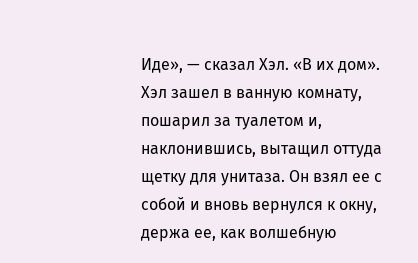Иде», — сказал Хэл. «В их дом».
Хэл зашел в ванную комнату, пошарил за туалетом и, наклонившись, вытащил оттуда щетку для унитаза. Он взял ее с собой и вновь вернулся к окну, держа ее, как волшебную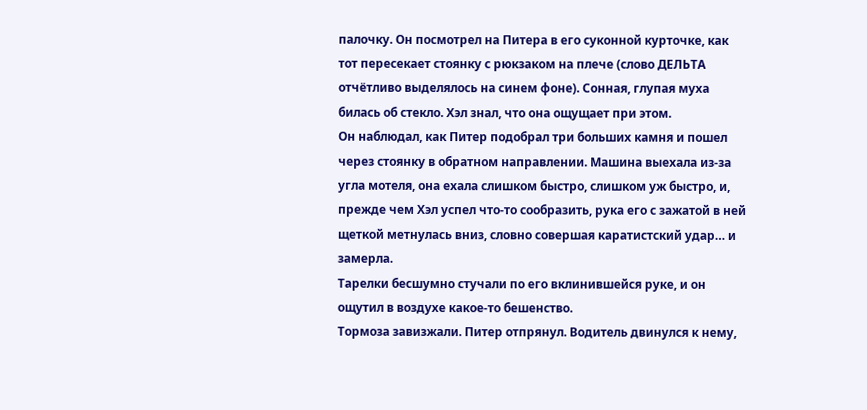палочку. Он посмотрел на Питера в его суконной курточке, как тот пересекает стоянку с рюкзаком на плече (слово ДЕЛЬТА отчётливо выделялось на синем фоне). Сонная, глупая муха билась об стекло. Хэл знал, что она ощущает при этом.
Он наблюдал, как Питер подобрал три больших камня и пошел через стоянку в обратном направлении. Машина выехала из-за угла мотеля, она ехала слишком быстро, слишком уж быстро, и, прежде чем Хэл успел что-то сообразить, рука его с зажатой в ней щеткой метнулась вниз, словно совершая каратистский удар… и замерла.
Тарелки бесшумно стучали по его вклинившейся руке, и он ощутил в воздухе какое-то бешенство.
Тормоза завизжали. Питер отпрянул. Водитель двинулся к нему,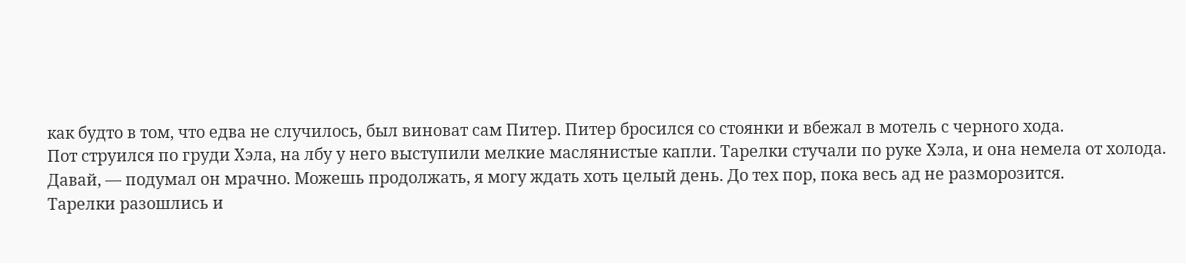как будто в том, что едва не случилось, был виноват сам Питер. Питер бросился со стоянки и вбежал в мотель с черного хода.
Пот струился по груди Хэла, на лбу у него выступили мелкие маслянистые капли. Тарелки стучали по руке Хэла, и она немела от холода.
Давай, — подумал он мрачно. Можешь продолжать, я могу ждать хоть целый день. До тех пор, пока весь ад не разморозится.
Тарелки разошлись и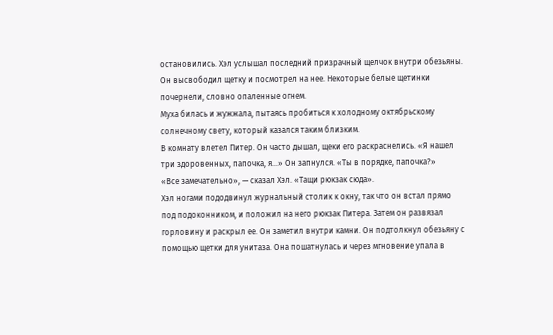остановились. Хэл услышал последний призрачный щелчок внутри обезьяны. Он высвободил щетку и посмотрел на нее. Некоторые белые щетинки почернели, словно опаленные огнем.
Муха билась и жужжала, пытаясь пробиться к холодному октябрьскому солнечному свету, который казался таким близким.
В комнату влетел Питер. Он часто дышал, щеки его раскраснелись. «Я нашел три здоровенных, папочка, я…» Он запнулся. «Ты в порядке, папочка?»
«Все замечательно», — сказал Хэл. «Тащи рюкзак сюда».
Хэл ногами пододвинул журнальный столик к окну, так что он встал прямо под подоконником, и положил на него рюкзак Питера. Затем он развязал горловину и раскрыл ее. Он заметил внутри камни. Он подтолкнул обезьяну с помощью щетки для унитаза. Она пошатнулась и через мгновение упала в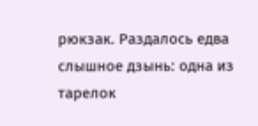рюкзак. Раздалось едва слышное дзынь: одна из тарелок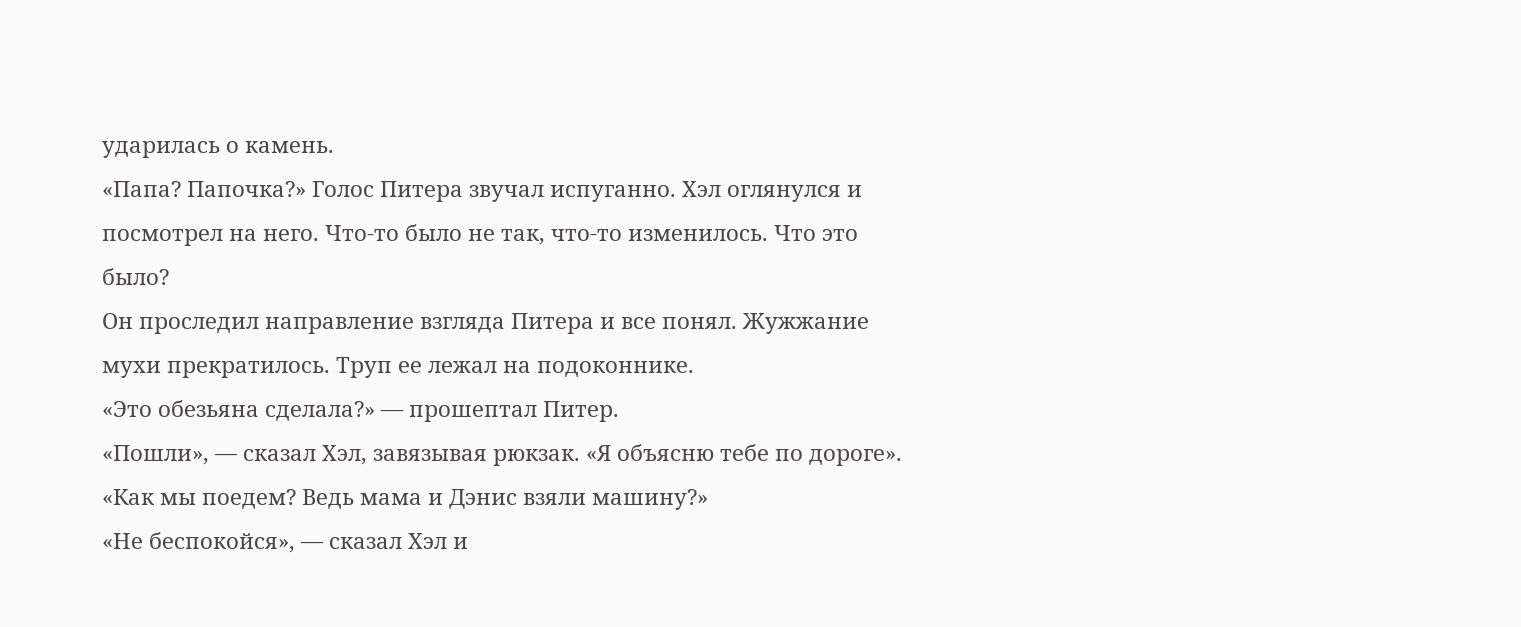ударилась о камень.
«Папа? Папочка?» Голос Питера звучал испуганно. Хэл оглянулся и посмотрел на него. Что-то было не так, что-то изменилось. Что это было?
Он проследил направление взгляда Питера и все понял. Жужжание мухи прекратилось. Труп ее лежал на подоконнике.
«Это обезьяна сделала?» — прошептал Питер.
«Пошли», — сказал Хэл, завязывая рюкзак. «Я объясню тебе по дороге».
«Как мы поедем? Ведь мама и Дэнис взяли машину?»
«Не беспокойся», — сказал Хэл и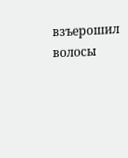взъерошил волосы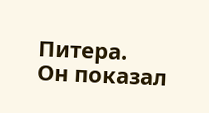Питера.
Он показал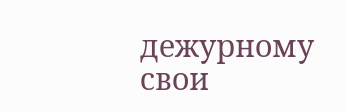дежурному свои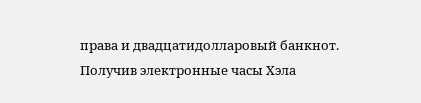права и двадцатидолларовый банкнот. Получив электронные часы Хэла